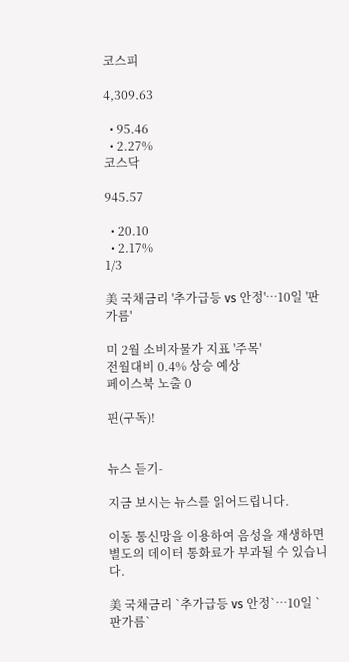코스피

4,309.63

  • 95.46
  • 2.27%
코스닥

945.57

  • 20.10
  • 2.17%
1/3

美 국채금리 '추가급등 vs 안정'…10일 '판가름'

미 2월 소비자물가 지표 '주목'
전월대비 0.4% 상승 예상
페이스북 노출 0

핀(구독)!


뉴스 듣기-

지금 보시는 뉴스를 읽어드립니다.

이동 통신망을 이용하여 음성을 재생하면 별도의 데이터 통화료가 부과될 수 있습니다.

美 국채금리 `추가급등 vs 안정`…10일 `판가름`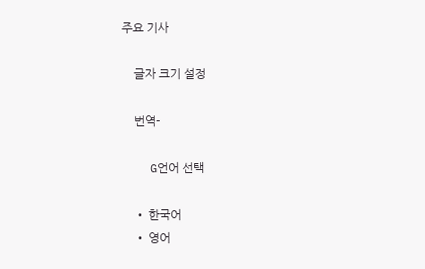주요 기사

    글자 크기 설정

    번역-

    G언어 선택

    • 한국어
    • 영어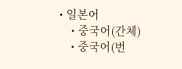• 일본어
    • 중국어(간체)
    • 중국어(번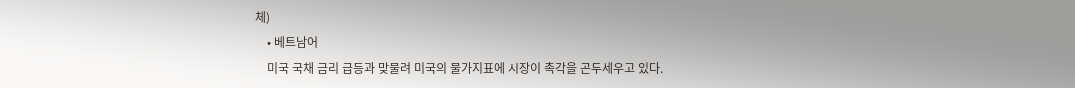체)
    • 베트남어
    미국 국채 금리 급등과 맞물려 미국의 물가지표에 시장이 촉각을 곤두세우고 있다.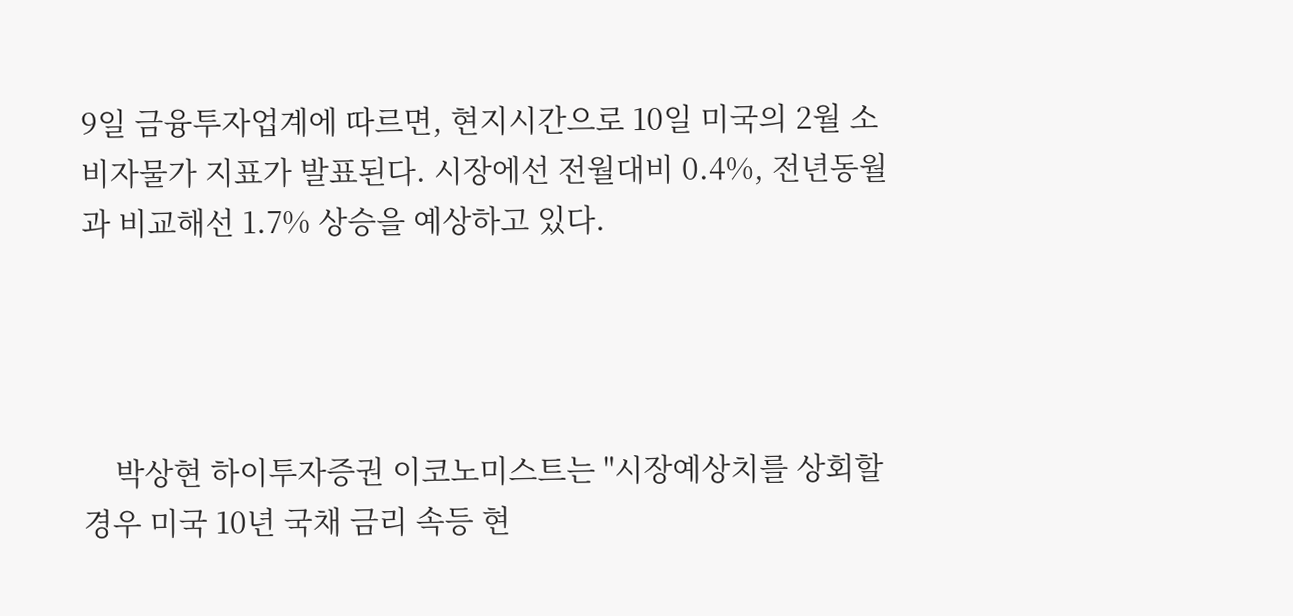9일 금융투자업계에 따르면, 현지시간으로 10일 미국의 2월 소비자물가 지표가 발표된다. 시장에선 전월대비 0.4%, 전년동월과 비교해선 1.7% 상승을 예상하고 있다.




    박상현 하이투자증권 이코노미스트는 "시장예상치를 상회할 경우 미국 10년 국채 금리 속등 현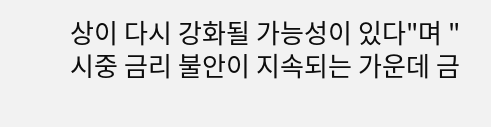상이 다시 강화될 가능성이 있다"며 "시중 금리 불안이 지속되는 가운데 금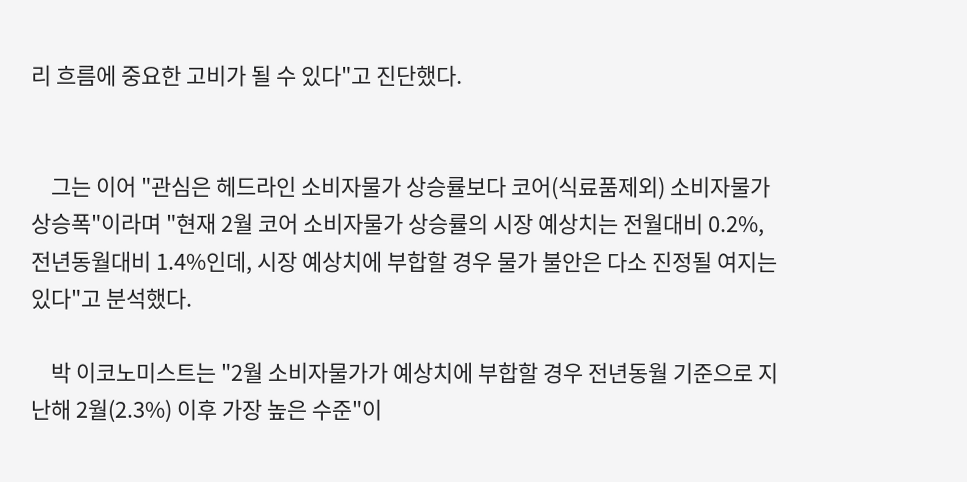리 흐름에 중요한 고비가 될 수 있다"고 진단했다.


    그는 이어 "관심은 헤드라인 소비자물가 상승률보다 코어(식료품제외) 소비자물가 상승폭"이라며 "현재 2월 코어 소비자물가 상승률의 시장 예상치는 전월대비 0.2%, 전년동월대비 1.4%인데, 시장 예상치에 부합할 경우 물가 불안은 다소 진정될 여지는 있다"고 분석했다.

    박 이코노미스트는 "2월 소비자물가가 예상치에 부합할 경우 전년동월 기준으로 지난해 2월(2.3%) 이후 가장 높은 수준"이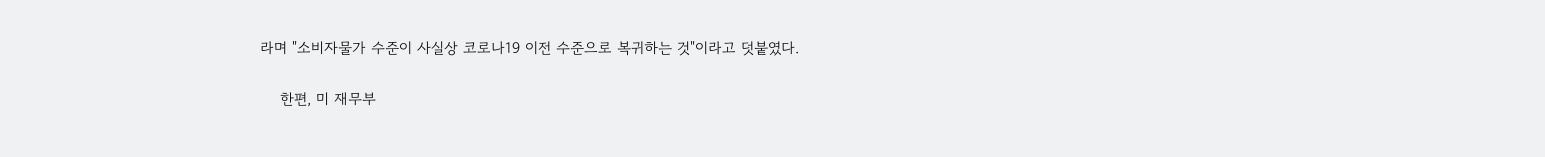라며 "소비자물가 수준이 사실상 코로나19 이전 수준으로 복귀하는 것"이라고 덧붙였다.


    한편, 미 재무부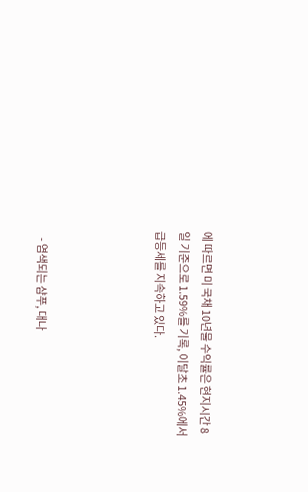에 따르면 미 국채 10년물 수익률은 현지시간 8일 기준으로 1.59%를 기록, 이달초 1.45%에서 급등세를 지속하고 있다.




    - 염색되는 샴푸, 대나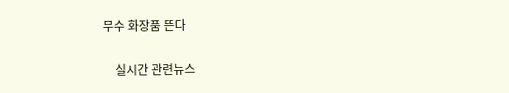무수 화장품 뜬다

    실시간 관련뉴스